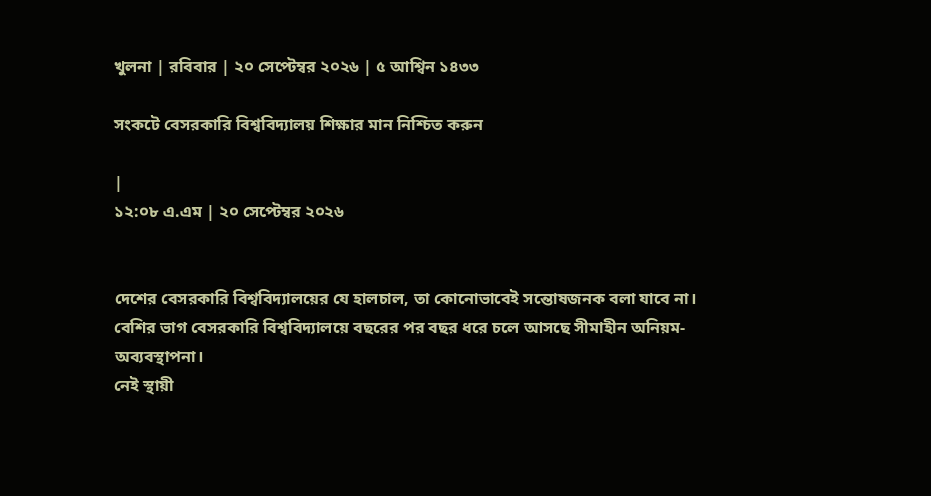খুলনা | রবিবার | ২০ সেপ্টেম্বর ২০২৬ | ৫ আশ্বিন ১৪৩৩

সংকটে বেসরকারি বিশ্ববিদ্যালয় শিক্ষার মান নিশ্চিত করুন

|
১২:০৮ এ.এম | ২০ সেপ্টেম্বর ২০২৬


দেশের বেসরকারি বিশ্ববিদ্যালয়ের যে হালচাল, তা কোনোভাবেই সন্তোষজনক বলা যাবে না। বেশির ভাগ বেসরকারি বিশ্ববিদ্যালয়ে বছরের পর বছর ধরে চলে আসছে সীমাহীন অনিয়ম-অব্যবস্থাপনা।
নেই স্থায়ী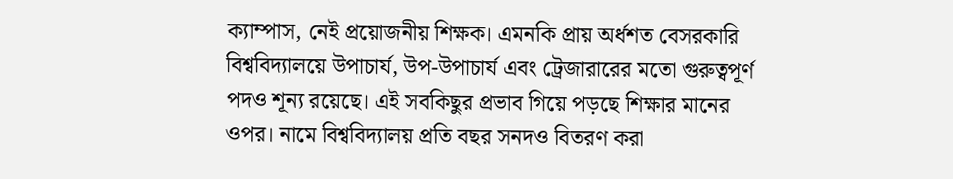ক্যাম্পাস, নেই প্রয়োজনীয় শিক্ষক। এমনকি প্রায় অর্ধশত বেসরকারি বিশ্ববিদ্যালয়ে উপাচার্য, উপ-উপাচার্য এবং ট্রেজারারের মতো গুরুত্বপূর্ণ পদও শূন্য রয়েছে। এই সবকিছুর প্রভাব গিয়ে পড়ছে শিক্ষার মানের ওপর। নামে বিশ্ববিদ্যালয় প্রতি বছর সনদও বিতরণ করা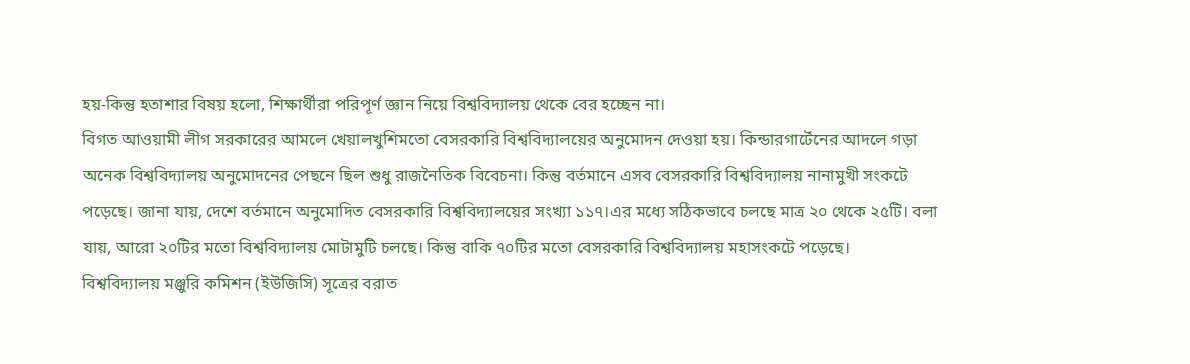হয়-কিন্তু হতাশার বিষয় হলো, শিক্ষার্থীরা পরিপূর্ণ জ্ঞান নিয়ে বিশ্ববিদ্যালয় থেকে বের হচ্ছেন না।
বিগত আওয়ামী লীগ সরকারের আমলে খেয়ালখুশিমতো বেসরকারি বিশ্ববিদ্যালয়ের অনুমোদন দেওয়া হয়। কিন্ডারগার্টেনের আদলে গড়া অনেক বিশ্ববিদ্যালয় অনুমোদনের পেছনে ছিল শুধু রাজনৈতিক বিবেচনা। কিন্তু বর্তমানে এসব বেসরকারি বিশ্ববিদ্যালয় নানামুখী সংকটে পড়েছে। জানা যায়, দেশে বর্তমানে অনুমোদিত বেসরকারি বিশ্ববিদ্যালয়ের সংখ্যা ১১৭।এর মধ্যে সঠিকভাবে চলছে মাত্র ২০ থেকে ২৫টি। বলা যায়, আরো ২০টির মতো বিশ্ববিদ্যালয় মোটামুটি চলছে। কিন্তু বাকি ৭০টির মতো বেসরকারি বিশ্ববিদ্যালয় মহাসংকটে পড়েছে।
বিশ্ববিদ্যালয় মঞ্জুরি কমিশন (ইউজিসি) সূত্রের বরাত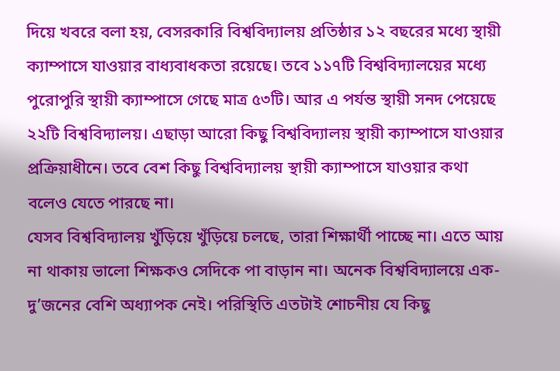দিয়ে খবরে বলা হয়, বেসরকারি বিশ্ববিদ্যালয় প্রতিষ্ঠার ১২ বছরের মধ্যে স্থায়ী ক্যাম্পাসে যাওয়ার বাধ্যবাধকতা রয়েছে। তবে ১১৭টি বিশ্ববিদ্যালয়ের মধ্যে পুরোপুরি স্থায়ী ক্যাম্পাসে গেছে মাত্র ৫৩টি। আর এ পর্যন্ত স্থায়ী সনদ পেয়েছে ২২টি বিশ্ববিদ্যালয়। এছাড়া আরো কিছু বিশ্ববিদ্যালয় স্থায়ী ক্যাম্পাসে যাওয়ার প্রক্রিয়াধীনে। তবে বেশ কিছু বিশ্ববিদ্যালয় স্থায়ী ক্যাম্পাসে যাওয়ার কথা বলেও যেতে পারছে না।
যেসব বিশ্ববিদ্যালয় খুঁড়িয়ে খুঁড়িয়ে চলছে, তারা শিক্ষার্থী পাচ্ছে না। এতে আয় না থাকায় ভালো শিক্ষকও সেদিকে পা বাড়ান না। অনেক বিশ্ববিদ্যালয়ে এক-দু’জনের বেশি অধ্যাপক নেই। পরিস্থিতি এতটাই শোচনীয় যে কিছু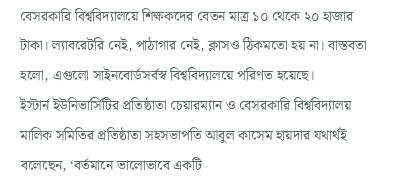বেসরকারি বিশ্ববিদ্যালয়ে শিক্ষকদের বেতন মাত্র ১০ থেকে ২০ হাজার টাকা। ল্যাবরেটরি নেই, পাঠাগার নেই, ক্লাসও ঠিকমতো হয় না। বাস্তবতা হলো, এগুলো সাইনবোর্ডসর্বস্ব বিশ্ববিদ্যালয়ে পরিণত হয়েছে।
ইস্টার্ন ইউনিভার্সিটির প্রতিষ্ঠাতা চেয়ারম্যান ও বেসরকারি বিশ্ববিদ্যালয় মালিক সমিতির প্রতিষ্ঠাতা সহসভাপতি আবুল কাসেম হায়দার যথার্থই বলেছেন, ‘বর্তমানে ভালোভাবে একটি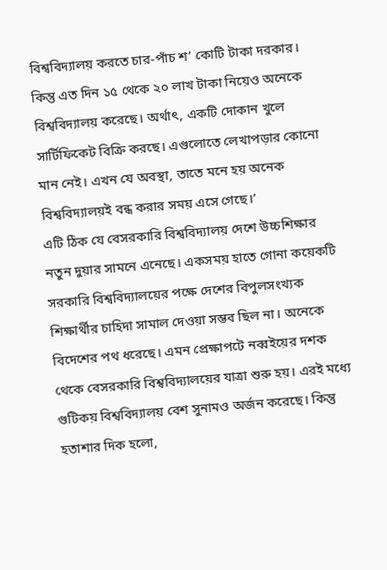বিশ্ববিদ্যালয় করতে চার-পাঁচ শ’ কোটি টাকা দরকার। কিন্তু এত দিন ১৫ থেকে ২০ লাখ টাকা নিয়েও অনেকে বিশ্ববিদ্যালয় করেছে। অর্থাৎ, একটি দোকান খুলে সার্টিফিকেট বিক্রি করছে। এগুলোতে লেখাপড়ার কোনো মান নেই। এখন যে অবস্থা, তাতে মনে হয় অনেক বিশ্ববিদ্যালয়ই বন্ধ করার সময় এসে গেছে।’
এটি ঠিক যে বেসরকারি বিশ্ববিদ্যালয় দেশে উচ্চশিক্ষার নতুন দুয়ার সামনে এনেছে। একসময় হাতে গোনা কয়েকটি সরকারি বিশ্ববিদ্যালয়ের পক্ষে দেশের বিপুলসংখ্যক শিক্ষার্থীর চাহিদা সামাল দেওয়া সম্ভব ছিল না। অনেকে বিদেশের পথ ধরেছে। এমন প্রেক্ষাপটে নব্বইয়ের দশক থেকে বেসরকারি বিশ্ববিদ্যালয়ের যাত্রা শুরু হয়। এরই মধ্যে গুটিকয় বিশ্ববিদ্যালয় বেশ সুনামও অর্জন করেছে। কিন্তু হতাশার দিক হলো,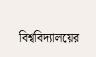বিশ্ববিদ্যালয়ের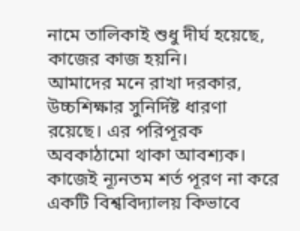নামে তালিকাই শুধু দীর্ঘ হয়েছে, কাজের কাজ হয়নি।
আমাদের মনে রাখা দরকার, উচ্চশিক্ষার সুনির্দিষ্ট ধারণা রয়েছে। এর পরিপূরক অবকাঠামো থাকা আবশ্যক। কাজেই ন্যূনতম শর্ত পূরণ না করে একটি বিশ্ববিদ্যালয় কিভাবে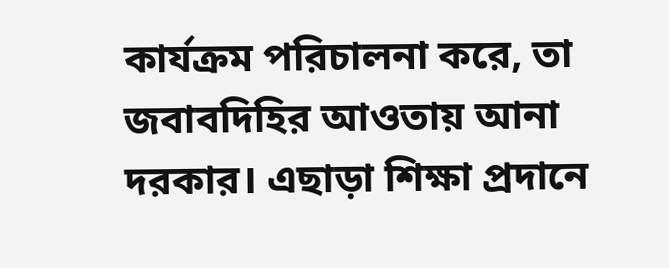কার্যক্রম পরিচালনা করে, তা জবাবদিহির আওতায় আনা দরকার। এছাড়া শিক্ষা প্রদানে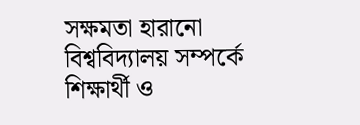সক্ষমতা হারানো বিশ্ববিদ্যালয় সম্পর্কে শিক্ষার্থী ও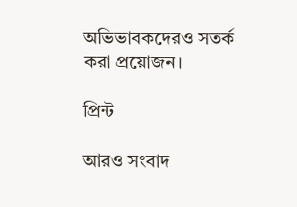অভিভাবকদেরও সতর্ক করা প্রয়োজন।

প্রিন্ট

আরও সংবাদ